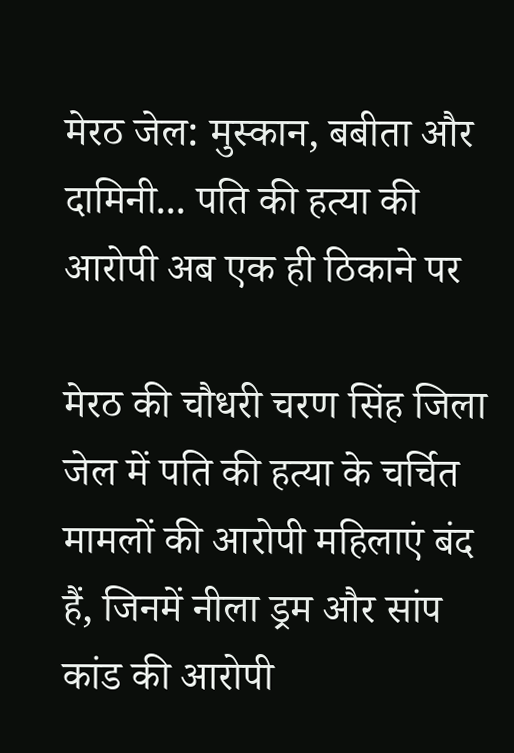मेरठ जेल: मुस्कान, बबीता और दामिनी... पति की हत्या की आरोपी अब एक ही ठिकाने पर

मेरठ की चौधरी चरण सिंह जिला जेल में पति की हत्या के चर्चित मामलों की आरोपी महिलाएं बंद हैं, जिनमें नीला ड्रम और सांप कांड की आरोपी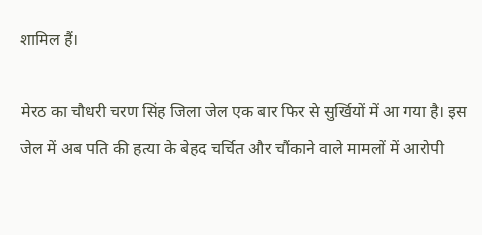शामिल हैं।

मेरठ का चौधरी चरण सिंह जिला जेल एक बार फिर से सुर्खियों में आ गया है। इस जेल में अब पति की हत्या के बेहद चर्चित और चौंकाने वाले मामलों में आरोपी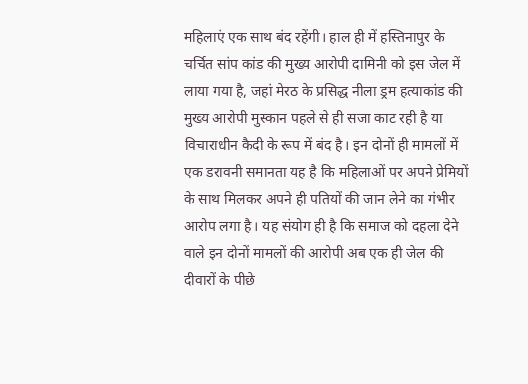महिलाएं एक साथ बंद रहेंगी। हाल ही में हस्तिनापुर के चर्चित सांप कांड की मुख्य आरोपी दामिनी को इस जेल में लाया गया है, जहां मेरठ के प्रसिद्ध नीला ड्रम हत्याकांड की मुख्य आरोपी मुस्कान पहले से ही सजा काट रही है या विचाराधीन कैदी के रूप में बंद है। इन दोनों ही मामलों में एक डरावनी समानता यह है कि महिलाओं पर अपने प्रेमियों के साथ मिलकर अपने ही पतियों की जान लेने का गंभीर आरोप लगा है। यह संयोग ही है कि समाज को दहला देने वाले इन दोनों मामलों की आरोपी अब एक ही जेल की दीवारों के पीछे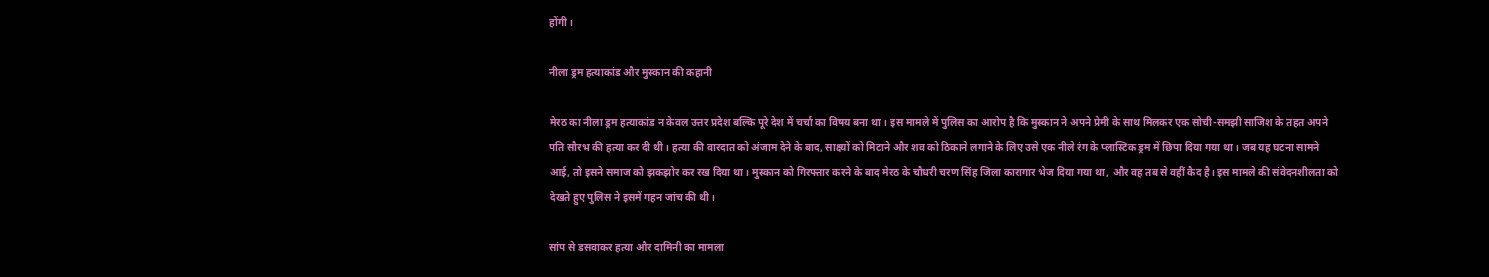होंगी।

नीला ड्रम हत्याकांड और मुस्कान की कहानी

मेरठ का नीला ड्रम हत्याकांड न केवल उत्तर प्रदेश बल्कि पूरे देश में चर्चा का विषय बना था। इस मामले में पुलिस का आरोप है कि मुस्कान ने अपने प्रेमी के साथ मिलकर एक सोची-समझी साजिश के तहत अपने पति सौरभ की हत्या कर दी थी। हत्या की वारदात को अंजाम देने के बाद, साक्ष्यों को मिटाने और शव को ठिकाने लगाने के लिए उसे एक नीले रंग के प्लास्टिक ड्रम में छिपा दिया गया था। जब यह घटना सामने आई, तो इसने समाज को झकझोर कर रख दिया था। मुस्कान को गिरफ्तार करने के बाद मेरठ के चौधरी चरण सिंह जिला कारागार भेज दिया गया था, और वह तब से वहीं कैद है। इस मामले की संवेदनशीलता को देखते हुए पुलिस ने इसमें गहन जांच की थी।

सांप से डसवाकर हत्या और दामिनी का मामला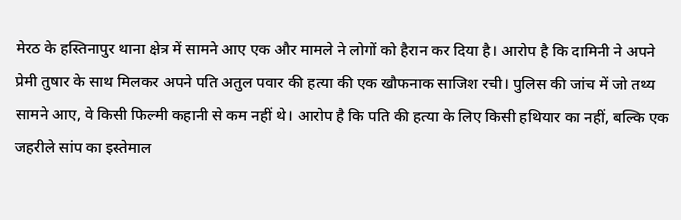मेरठ के हस्तिनापुर थाना क्षेत्र में सामने आए एक और मामले ने लोगों को हैरान कर दिया है। आरोप है कि दामिनी ने अपने प्रेमी तुषार के साथ मिलकर अपने पति अतुल पवार की हत्या की एक खौफनाक साजिश रची। पुलिस की जांच में जो तथ्य सामने आए, वे किसी फिल्मी कहानी से कम नहीं थे। आरोप है कि पति की हत्या के लिए किसी हथियार का नहीं, बल्कि एक जहरीले सांप का इस्तेमाल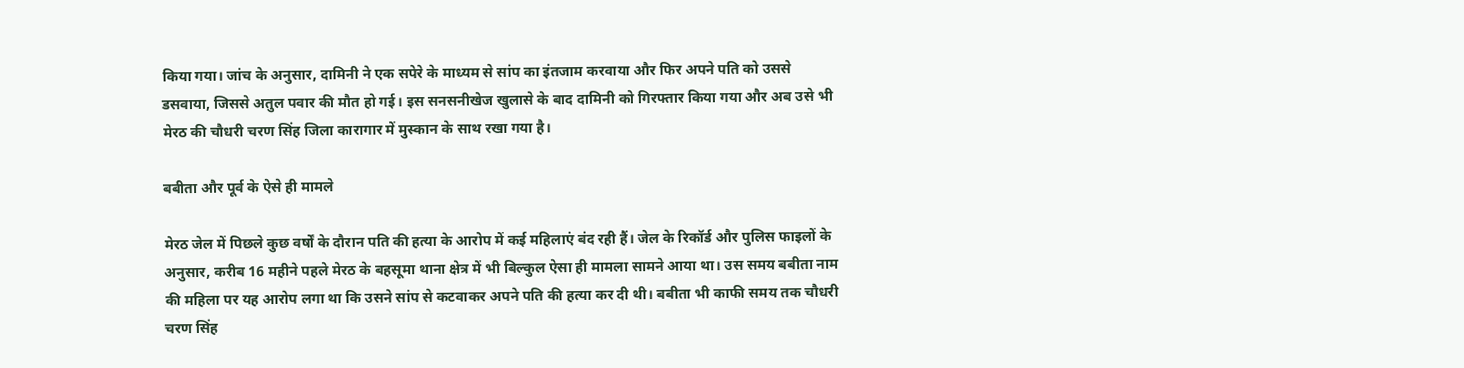किया गया। जांच के अनुसार, दामिनी ने एक सपेरे के माध्यम से सांप का इंतजाम करवाया और फिर अपने पति को उससे डसवाया, जिससे अतुल पवार की मौत हो गई। इस सनसनीखेज खुलासे के बाद दामिनी को गिरफ्तार किया गया और अब उसे भी मेरठ की चौधरी चरण सिंह जिला कारागार में मुस्कान के साथ रखा गया है।

बबीता और पूर्व के ऐसे ही मामले

मेरठ जेल में पिछले कुछ वर्षों के दौरान पति की हत्या के आरोप में कई महिलाएं बंद रही हैं। जेल के रिकॉर्ड और पुलिस फाइलों के अनुसार, करीब 16 महीने पहले मेरठ के बहसूमा थाना क्षेत्र में भी बिल्कुल ऐसा ही मामला सामने आया था। उस समय बबीता नाम की महिला पर यह आरोप लगा था कि उसने सांप से कटवाकर अपने पति की हत्या कर दी थी। बबीता भी काफी समय तक चौधरी चरण सिंह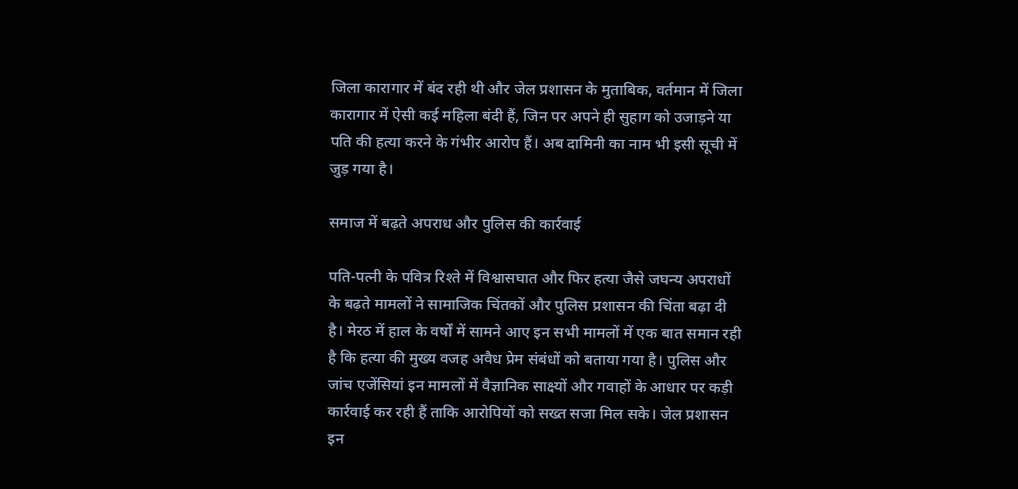जिला कारागार में बंद रही थी और जेल प्रशासन के मुताबिक, वर्तमान में जिला कारागार में ऐसी कई महिला बंदी हैं, जिन पर अपने ही सुहाग को उजाड़ने या पति की हत्या करने के गंभीर आरोप हैं। अब दामिनी का नाम भी इसी सूची में जुड़ गया है।

समाज में बढ़ते अपराध और पुलिस की कार्रवाई

पति-पत्नी के पवित्र रिश्ते में विश्वासघात और फिर हत्या जैसे जघन्य अपराधों के बढ़ते मामलों ने सामाजिक चिंतकों और पुलिस प्रशासन की चिंता बढ़ा दी है। मेरठ में हाल के वर्षों में सामने आए इन सभी मामलों में एक बात समान रही है कि हत्या की मुख्य वजह अवैध प्रेम संबंधों को बताया गया है। पुलिस और जांच एजेंसियां इन मामलों में वैज्ञानिक साक्ष्यों और गवाहों के आधार पर कड़ी कार्रवाई कर रही हैं ताकि आरोपियों को सख्त सजा मिल सके। जेल प्रशासन इन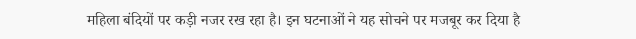महिला बंदियों पर कड़ी नजर रख रहा है। इन घटनाओं ने यह सोचने पर मजबूर कर दिया है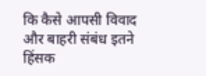कि कैसे आपसी विवाद और बाहरी संबंध इतने हिंसक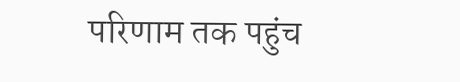परिणाम तक पहुंच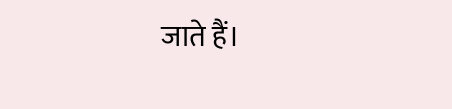जाते हैं।